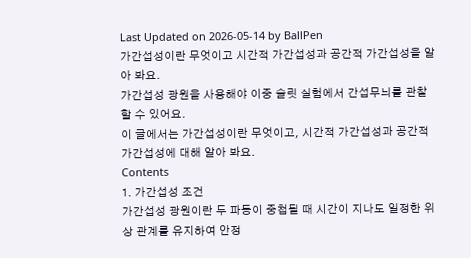Last Updated on 2026-05-14 by BallPen
가간섭성이란 무엇이고 시간적 가간섭성과 공간적 가간섭성을 알아 봐요.
가간섭성 광원을 사용해야 이중 슬릿 실험에서 간섭무늬를 관찰할 수 있어요.
이 글에서는 가간섭성이란 무엇이고, 시간적 가간섭성과 공간적 가간섭성에 대해 알아 봐요.
Contents
1. 가간섭성 조건
가간섭성 광원이란 두 파동이 중첩될 때 시간이 지나도 일정한 위상 관계를 유지하여 안정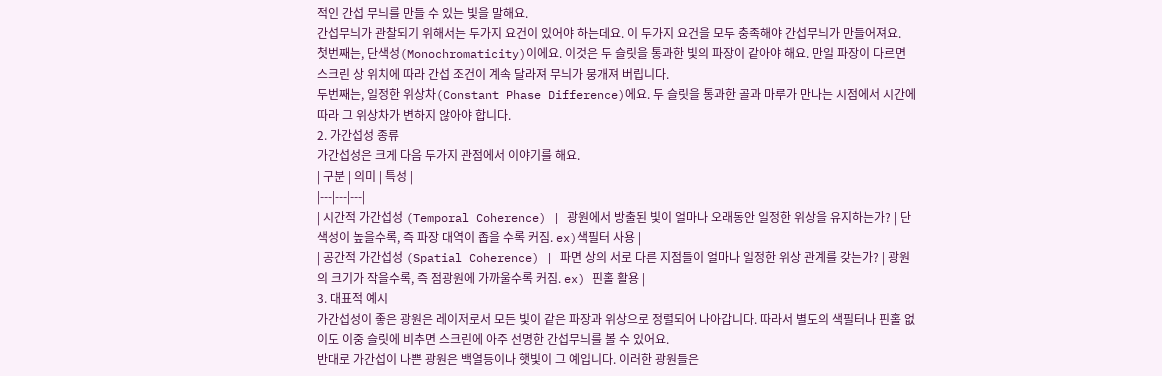적인 간섭 무늬를 만들 수 있는 빛을 말해요.
간섭무늬가 관찰되기 위해서는 두가지 요건이 있어야 하는데요. 이 두가지 요건을 모두 충족해야 간섭무늬가 만들어져요.
첫번째는, 단색성(Monochromaticity)이에요. 이것은 두 슬릿을 통과한 빛의 파장이 같아야 해요. 만일 파장이 다르면 스크린 상 위치에 따라 간섭 조건이 계속 달라져 무늬가 뭉개져 버립니다.
두번째는, 일정한 위상차(Constant Phase Difference)에요. 두 슬릿을 통과한 골과 마루가 만나는 시점에서 시간에 따라 그 위상차가 변하지 않아야 합니다.
2. 가간섭성 종류
가간섭성은 크게 다음 두가지 관점에서 이야기를 해요.
| 구분 | 의미 | 특성 |
|---|---|---|
| 시간적 가간섭성 (Temporal Coherence) | 광원에서 방출된 빛이 얼마나 오래동안 일정한 위상을 유지하는가? | 단색성이 높을수록, 즉 파장 대역이 좁을 수록 커짐. ex)색필터 사용 |
| 공간적 가간섭성 (Spatial Coherence) | 파면 상의 서로 다른 지점들이 얼마나 일정한 위상 관계를 갖는가? | 광원의 크기가 작을수록, 즉 점광원에 가까울수록 커짐. ex) 핀홀 활용 |
3. 대표적 예시
가간섭성이 좋은 광원은 레이저로서 모든 빛이 같은 파장과 위상으로 정렬되어 나아갑니다. 따라서 별도의 색필터나 핀홀 없이도 이중 슬릿에 비추면 스크린에 아주 선명한 간섭무늬를 볼 수 있어요.
반대로 가간섭이 나쁜 광원은 백열등이나 햇빛이 그 예입니다. 이러한 광원들은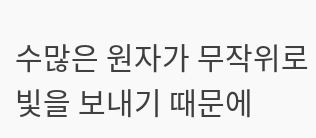수많은 원자가 무작위로 빛을 보내기 때문에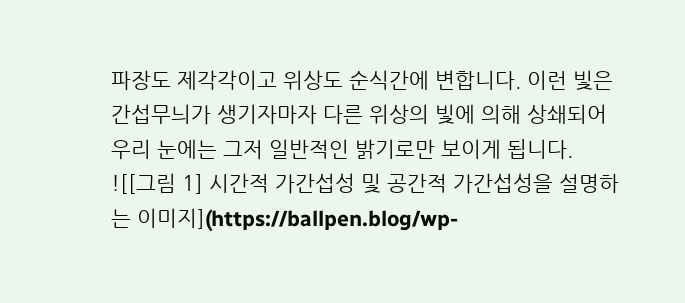파장도 제각각이고 위상도 순식간에 변합니다. 이런 빛은 간섭무늬가 생기자마자 다른 위상의 빛에 의해 상쇄되어 우리 눈에는 그저 일반적인 밝기로만 보이게 됩니다.
![[그림 1] 시간적 가간섭성 및 공간적 가간섭성을 설명하는 이미지](https://ballpen.blog/wp-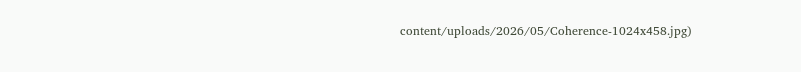content/uploads/2026/05/Coherence-1024x458.jpg)